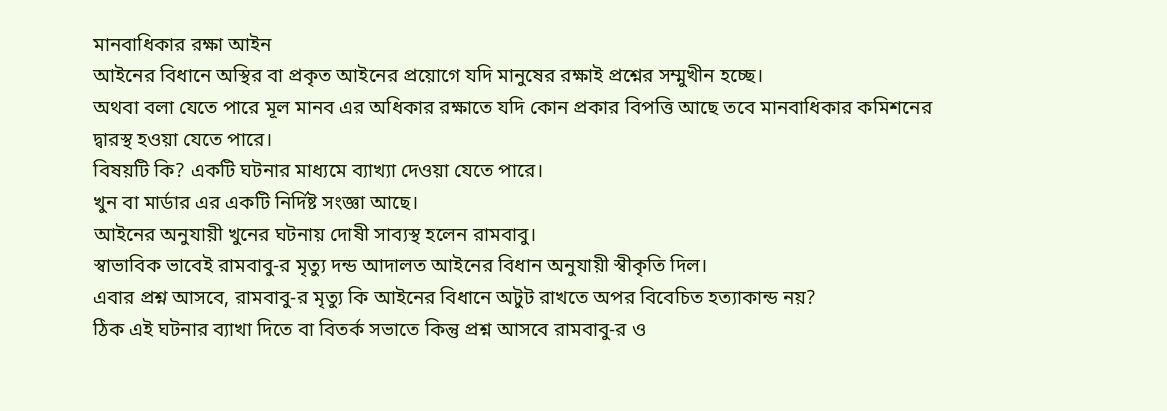মানবাধিকার রক্ষা আইন
আইনের বিধানে অস্থির বা প্রকৃত আইনের প্রয়োগে যদি মানুষের রক্ষাই প্রশ্নের সম্মুখীন হচ্ছে।
অথবা বলা যেতে পারে মূল মানব এর অধিকার রক্ষাতে যদি কোন প্রকার বিপত্তি আছে তবে মানবাধিকার কমিশনের দ্বারস্থ হওয়া যেতে পারে।
বিষয়টি কি? একটি ঘটনার মাধ্যমে ব্যাখ্যা দেওয়া যেতে পারে।
খুন বা মার্ডার এর একটি নির্দিষ্ট সংজ্ঞা আছে।
আইনের অনুযায়ী খুনের ঘটনায় দোষী সাব্যস্থ হলেন রামবাবু।
স্বাভাবিক ভাবেই রামবাবু-র মৃত্যু দন্ড আদালত আইনের বিধান অনুযায়ী স্বীকৃতি দিল।
এবার প্রশ্ন আসবে, রামবাবু-র মৃত্যু কি আইনের বিধানে অটুট রাখতে অপর বিবেচিত হত্যাকান্ড নয়?
ঠিক এই ঘটনার ব্যাখা দিতে বা বিতর্ক সভাতে কিন্তু প্রশ্ন আসবে রামবাবু-র ও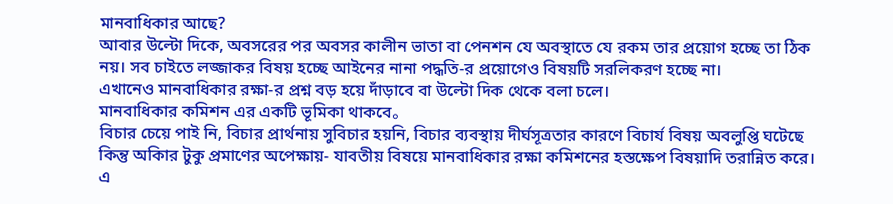মানবাধিকার আছে?
আবার উল্টো দিকে, অবসরের পর অবসর কালীন ভাতা বা পেনশন যে অবস্থাতে যে রকম তার প্রয়োগ হচ্ছে তা ঠিক নয়। সব চাইতে লজ্জাকর বিষয় হচ্ছে আইনের নানা পদ্ধতি-র প্রয়োগেও বিষয়টি সরলিকরণ হচ্ছে না।
এখানেও মানবাধিকার রক্ষা-র প্রশ্ন বড় হয়ে দাঁড়াবে বা উল্টো দিক থেকে বলা চলে।
মানবাধিকার কমিশন এর একটি ভূমিকা থাকবে。
বিচার চেয়ে পাই নি, বিচার প্রার্থনায় সুবিচার হয়নি, বিচার ব্যবস্থায় দীর্ঘসূত্রতার কারণে বিচার্য বিষয় অবলুপ্তি ঘটেছে কিন্তু অকিার টুকু প্রমাণের অপেক্ষায়- যাবতীয় বিষয়ে মানবাধিকার রক্ষা কমিশনের হস্তক্ষেপ বিষয়াদি তরান্নিত করে।
এ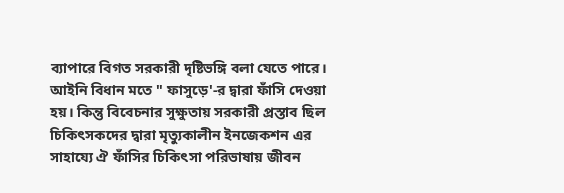ব্যাপারে বিগত সরকারী দৃষ্টিভঙ্গি বলা যেতে পারে।
আইনি বিধান মতে " ফাসুড়ে'-র দ্বারা ফাঁসি দেওয়া হয়। কিন্তু বিবেচনার সুক্ষুতায় সরকারী প্রস্তাব ছিল চিকিৎসকদের দ্বারা মৃত্যুকালীন ইনজেকশন এর সাহায্যে ঐ ফাঁসির চিকিৎসা পরিভাষায় জীবন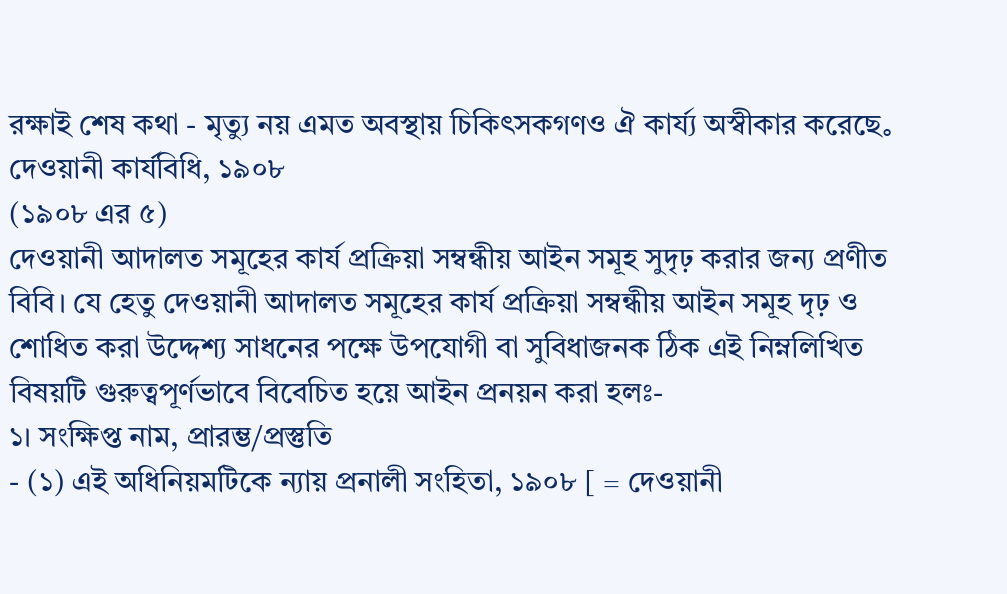রক্ষাই শেষ কথা - মৃত্যু নয় এমত অবস্থায় চিকিৎসকগণও ঐ কাৰ্য্য অস্বীকার করেছে。
দেওয়ানী কার্যবিধি, ১৯০৮
(১৯০৮ এর ৫)
দেওয়ানী আদালত সমূহের কার্য প্রক্রিয়া সম্বন্ধীয় আইন সমূহ সুদৃঢ় করার জন্য প্রণীত বিবি। যে হেতু দেওয়ানী আদালত সমূহের কার্য প্রক্রিয়া সম্বন্ধীয় আইন সমূহ দৃঢ় ও শোধিত করা উদ্দেশ্য সাধনের পক্ষে উপযোগী বা সুবিধাজনক ঠিক এই নিম্নলিখিত বিষয়টি গুরুত্বপূর্ণভাবে বিবেচিত হয়ে আইন প্রনয়ন করা হলঃ-
১। সংক্ষিপ্ত নাম, প্রারম্ভ/প্রস্তুতি
- (১) এই অধিনিয়মটিকে ন্যায় প্রনালী সংহিতা, ১৯০৮ [ = দেওয়ানী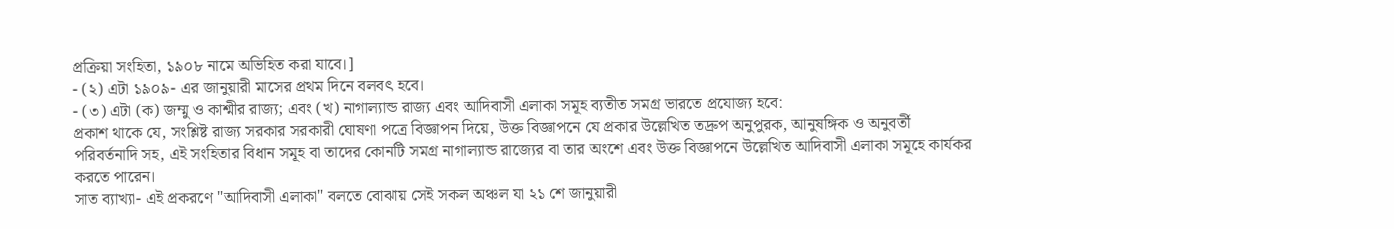প্রক্রিয়া সংহিতা, ১৯০৮ নামে অভিহিত করা যাবে।]
- (২) এটা ১৯০৯- এর জানুয়ারী মাসের প্রথম দিনে বলবৎ হবে।
- (৩) এটা (ক) জম্মু ও কাশ্মীর রাজ্য; এবং (খ) নাগাল্যান্ড রাজ্য এবং আদিবাসী এলাকা সমূহ ব্যতীত সমগ্র ভারতে প্রযোজ্য হবে:
প্রকাশ থাকে যে, সংশ্লিষ্ট রাজ্য সরকার সরকারী ঘোষণা পত্রে বিজ্ঞাপন দিয়ে, উক্ত বিজ্ঞাপনে যে প্রকার উল্লেখিত তদ্রুপ অনুপুরক, আনুষঙ্গিক ও অনুবর্তী পরিবর্তনাদি সহ, এই সংহিতার বিধান সমূহ বা তাদের কোনটি সমগ্র নাগাল্যান্ড রাজ্যের বা তার অংশে এবং উক্ত বিজ্ঞাপনে উল্লেখিত আদিবাসী এলাকা সমূহে কার্যকর করতে পারেন।
সাত ব্যাখ্যা- এই প্রকরণে "আদিবাসী এলাকা" বলতে বোঝায় সেই সকল অঞ্চল যা ২১ শে জানুয়ারী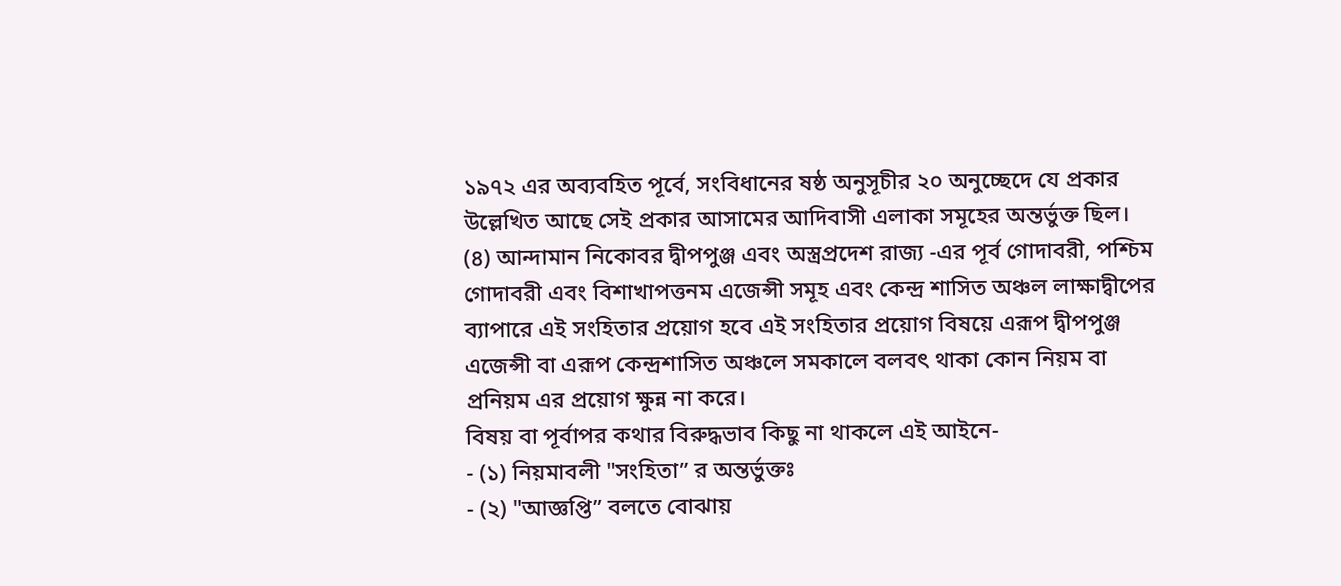১৯৭২ এর অব্যবহিত পূর্বে, সংবিধানের ষষ্ঠ অনুসূচীর ২০ অনুচ্ছেদে যে প্রকার উল্লেখিত আছে সেই প্রকার আসামের আদিবাসী এলাকা সমূহের অন্তর্ভুক্ত ছিল।
(৪) আন্দামান নিকোবর দ্বীপপুঞ্জ এবং অস্ত্রপ্রদেশ রাজ্য -এর পূর্ব গোদাবরী, পশ্চিম গোদাবরী এবং বিশাখাপত্তনম এজেন্সী সমূহ এবং কেন্দ্র শাসিত অঞ্চল লাক্ষাদ্বীপের ব্যাপারে এই সংহিতার প্রয়োগ হবে এই সংহিতার প্রয়োগ বিষয়ে এরূপ দ্বীপপুঞ্জ এজেন্সী বা এরূপ কেন্দ্রশাসিত অঞ্চলে সমকালে বলবৎ থাকা কোন নিয়ম বা প্রনিয়ম এর প্রয়োগ ক্ষুন্ন না করে।
বিষয় বা পূর্বাপর কথার বিরুদ্ধভাব কিছু না থাকলে এই আইনে-
- (১) নিয়মাবলী "সংহিতা” র অন্তর্ভুক্তঃ
- (২) "আজ্ঞপ্তি” বলতে বোঝায়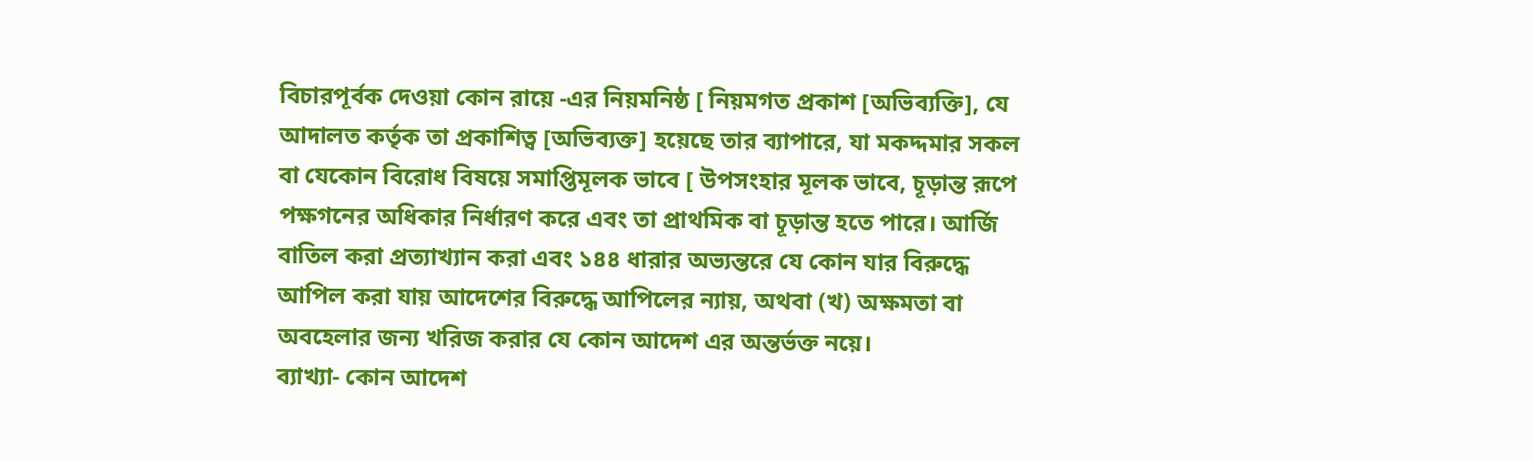বিচারপূর্বক দেওয়া কোন রায়ে -এর নিয়মনিষ্ঠ [ নিয়মগত প্রকাশ [অভিব্যক্তি], যে আদালত কর্তৃক তা প্রকাশিত্ব [অভিব্যক্ত] হয়েছে তার ব্যাপারে, যা মকদ্দমার সকল বা যেকোন বিরোধ বিষয়ে সমাপ্তিমূলক ভাবে [ উপসংহার মূলক ভাবে, চূড়ান্ত রূপে পক্ষগনের অধিকার নির্ধারণ করে এবং তা প্রাথমিক বা চূড়ান্ত হতে পারে। আর্জি বাতিল করা প্রত্যাখ্যান করা এবং ১৪৪ ধারার অভ্যন্তরে যে কোন যার বিরুদ্ধে আপিল করা যায় আদেশের বিরুদ্ধে আপিলের ন্যায়, অথবা (খ) অক্ষমতা বা অবহেলার জন্য খরিজ করার যে কোন আদেশ এর অন্তর্ভক্ত নয়ে।
ব্যাখ্যা- কোন আদেশ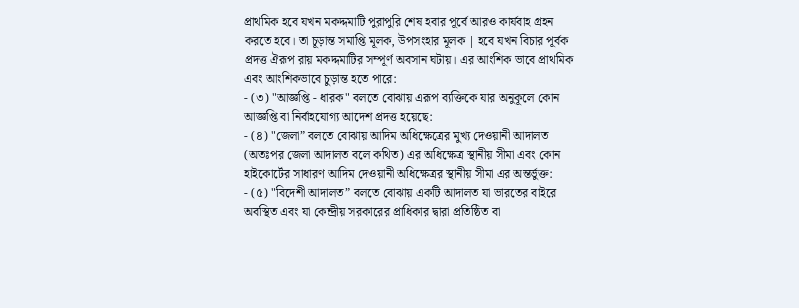প্রাথমিক হবে যখন মকদ্দমাটি পুরাপুরি শেষ হবার পূর্বে আরও কার্যবাহ গ্রহন করতে হবে। তা চূড়ান্ত সমাপ্তি মূলক, উপসংহার মূলক | হবে যখন বিচার পূর্বক প্রদত্ত ঐরূপ রায় মকদ্দমাটির সম্পূর্ণ অবসান ঘটায়। এর আংশিক ভাবে প্রাথমিক এবং আংশিকভাবে চুড়ান্ত হতে পারে:
- (৩) "আজ্ঞপ্তি - ধারক" বলতে বোঝায় এরূপ ব্যক্তিকে যার অনুকূলে কোন আজ্ঞপ্তি বা নির্বাহযোগ্য আদেশ প্রদত্ত হয়েছে:
- (৪) "জেলা” বলতে বোঝায় আদিম অধিক্ষেত্রের মুখ্য দেওয়ানী আদালত (অতঃপর জেলা আদালত বলে কথিত) এর অধিক্ষেত্র স্থানীয় সীমা এবং কোন হাইকোর্টের সাধারণ আদিম দেওয়ানী অধিক্ষেত্রর স্থানীয় সীমা এর অন্তর্ভুক্ত:
- (৫) "বিদেশী আদালত” বলতে বোঝায় একটি আদালত যা ভারতের বাইরে অবস্থিত এবং যা কেন্দ্রীয় সরকারের প্রাধিকার দ্বারা প্রতিষ্ঠিত বা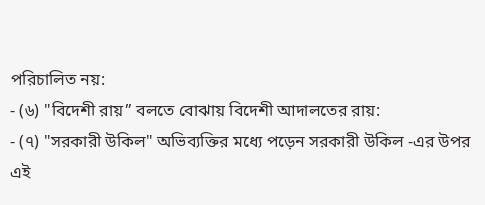পরিচালিত নয়:
- (৬) "বিদেশী রায়” বলতে বোঝায় বিদেশী আদালতের রায়:
- (৭) "সরকারী উকিল" অভিব্যক্তির মধ্যে পড়েন সরকারী উকিল -এর উপর এই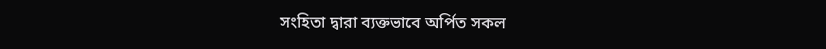সংহিতা দ্বারা ব্যক্তভাবে অর্পিত সকল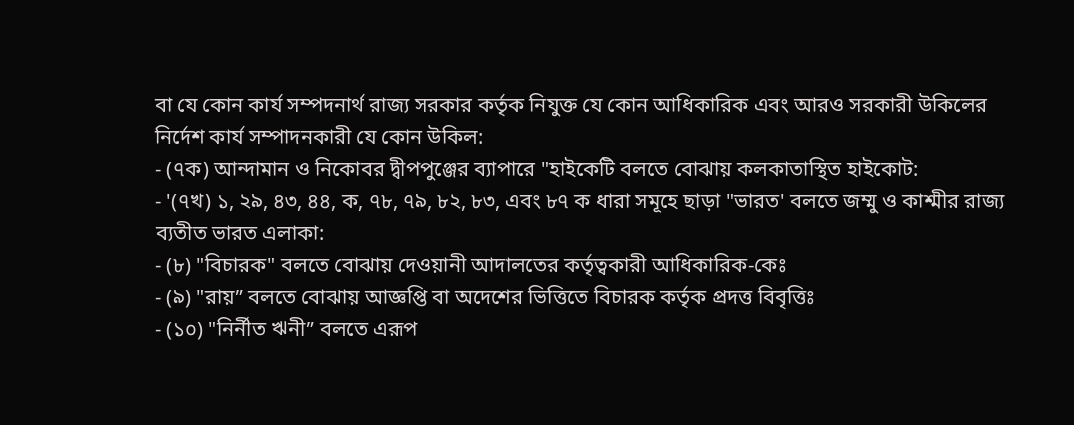বা যে কোন কার্য সম্পদনার্থ রাজ্য সরকার কর্তৃক নিযুক্ত যে কোন আধিকারিক এবং আরও সরকারী উকিলের নির্দেশ কার্য সম্পাদনকারী যে কোন উকিল:
- (৭ক) আন্দামান ও নিকোবর দ্বীপপুঞ্জের ব্যাপারে "হাইকেটি বলতে বোঝায় কলকাতাস্থিত হাইকোট:
- '(৭খ) ১, ২৯, ৪৩, ৪৪, ক, ৭৮, ৭৯, ৮২, ৮৩, এবং ৮৭ ক ধারা সমূহে ছাড়া "ভারত' বলতে জম্মু ও কাশ্মীর রাজ্য ব্যতীত ভারত এলাকা:
- (৮) "বিচারক" বলতে বোঝায় দেওয়ানী আদালতের কর্তৃত্বকারী আধিকারিক-কেঃ
- (৯) "রায়” বলতে বোঝায় আজ্ঞপ্তি বা অদেশের ভিত্তিতে বিচারক কর্তৃক প্রদত্ত বিবৃত্তিঃ
- (১০) "নির্নীত ঋনী” বলতে এরূপ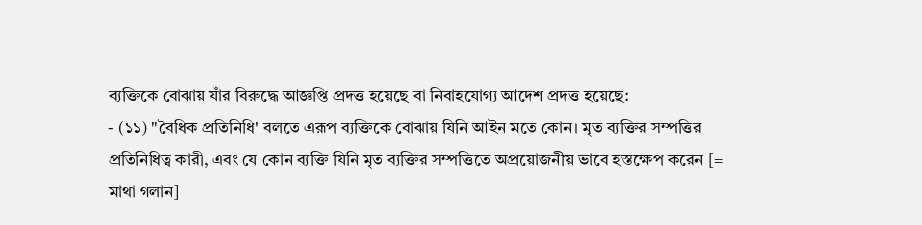ব্যক্তিকে বোঝায় যাঁর বিরুদ্ধে আজ্ঞপ্তি প্রদত্ত হয়েছে বা নিবাহযোগ্য আদেশ প্রদত্ত হয়েছে:
- (১১) "বৈধিক প্রতিনিধি' বলতে এরূপ ব্যক্তিকে বোঝায় যিনি আইন মতে কোন। মৃত ব্যক্তির সম্পত্তির প্রতিনিধিত্ব কারী, এবং যে কোন ব্যক্তি যিনি মৃত ব্যক্তির সম্পত্তিতে অপ্রয়োজনীয় ভাবে হস্তক্ষেপ করেন [= মাথা গলান]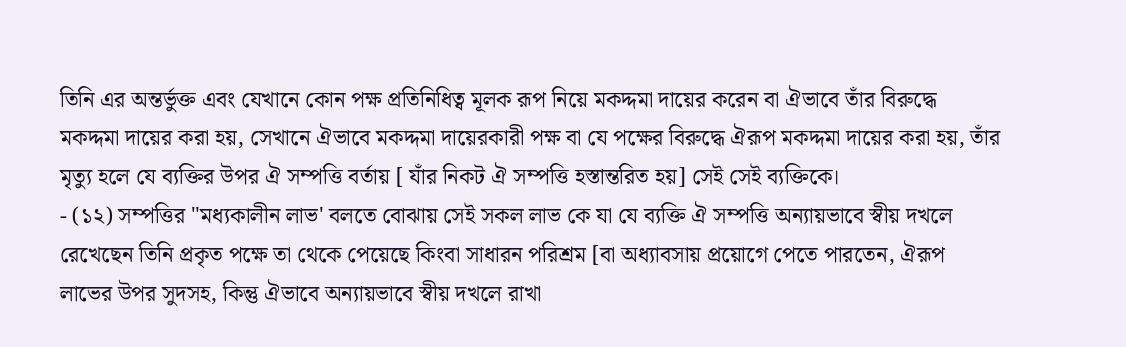তিনি এর অন্তর্ভুক্ত এবং যেখানে কোন পক্ষ প্রতিনিধিত্ব মূলক রূপ নিয়ে মকদ্দমা দায়ের করেন বা ঐভাবে তাঁর বিরুদ্ধে মকদ্দমা দায়ের করা হয়, সেখানে ঐভাবে মকদ্দমা দায়েরকারী পক্ষ বা যে পক্ষের বিরুদ্ধে ঐরূপ মকদ্দমা দায়ের করা হয়, তাঁর মৃত্যু হলে যে ব্যক্তির উপর ঐ সম্পত্তি বর্তায় [ যাঁর নিকট ঐ সম্পত্তি হস্তান্তরিত হয়] সেই সেই ব্যক্তিকে।
- (১২) সম্পত্তির "মধ্যকালীন লাভ' বলতে বোঝায় সেই সকল লাভ কে যা যে ব্যক্তি ঐ সম্পত্তি অন্যায়ভাবে স্বীয় দখলে রেখেছেন তিনি প্রকৃত পক্ষে তা থেকে পেয়েছে কিংবা সাধারন পরিশ্রম [বা অধ্যাবসায় প্রয়োগে পেতে পারতেন, ঐরূপ লাভের উপর সুদসহ, কিন্তু ঐভাবে অন্যায়ভাবে স্বীয় দখলে রাখা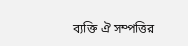ব্যক্তি ঐ সম্পত্তির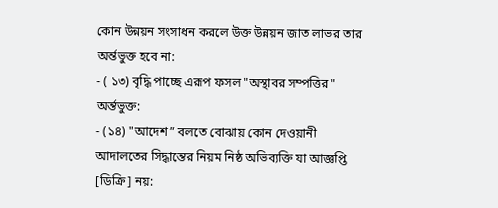কোন উন্নয়ন সংসাধন করলে উক্ত উন্নয়ন জাত লাভর তার অর্ন্তভুক্ত হবে না:
- ( ১৩) বৃদ্ধি পাচ্ছে এরূপ ফসল "অস্থাবর সম্পত্তির" অর্ন্তভুক্ত:
- (১৪) "আদেশ” বলতে বোঝায় কোন দেওয়ানী আদালতের সিদ্ধান্তের নিয়ম নিষ্ঠ অভিব্যক্তি যা আজ্ঞপ্তি [ডিক্রি] নয়: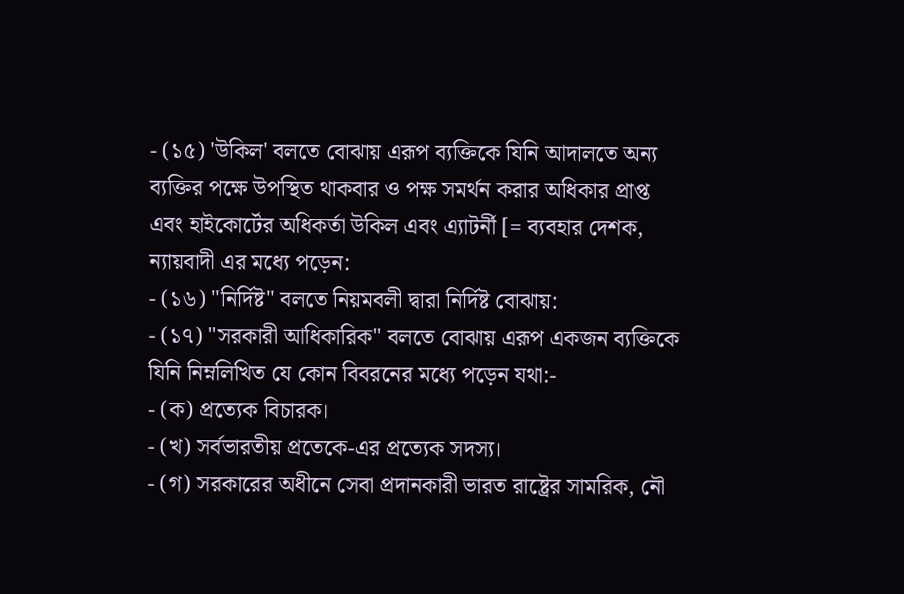- (১৫) 'উকিল' বলতে বোঝায় এরূপ ব্যক্তিকে যিনি আদালতে অন্য ব্যক্তির পক্ষে উপস্থিত থাকবার ও পক্ষ সমর্থন করার অধিকার প্রাপ্ত এবং হাইকোর্টের অধিকর্তা উকিল এবং এ্যাটর্নী [= ব্যবহার দেশক, ন্যায়বাদী এর মধ্যে পড়েন:
- (১৬) "নির্দিষ্ট" বলতে নিয়মবলী দ্বারা নির্দিষ্ট বোঝায়:
- (১৭) "সরকারী আধিকারিক" বলতে বোঝায় এরূপ একজন ব্যক্তিকে যিনি নিম্নলিখিত যে কোন বিবরনের মধ্যে পড়েন যথা:-
- (ক) প্রত্যেক বিচারক।
- (খ) সর্বভারতীয় প্রতেকে-এর প্রত্যেক সদস্য।
- (গ) সরকারের অধীনে সেবা প্রদানকারী ভারত রাষ্ট্রের সামরিক, নৌ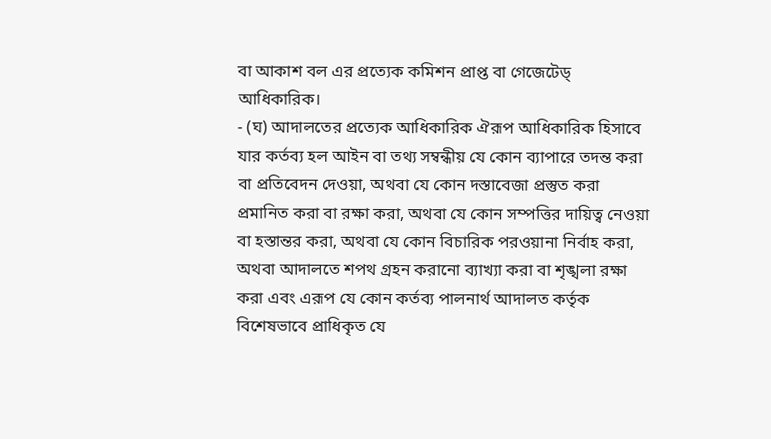বা আকাশ বল এর প্রত্যেক কমিশন প্রাপ্ত বা গেজেটেড্ আধিকারিক।
- (ঘ) আদালতের প্রত্যেক আধিকারিক ঐরূপ আধিকারিক হিসাবে যার কর্তব্য হল আইন বা তথ্য সম্বন্ধীয় যে কোন ব্যাপারে তদন্ত করা বা প্রতিবেদন দেওয়া, অথবা যে কোন দস্তাবেজা প্রস্তুত করা প্রমানিত করা বা রক্ষা করা, অথবা যে কোন সম্পত্তির দায়িত্ব নেওয়া বা হস্তান্তর করা, অথবা যে কোন বিচারিক পরওয়ানা নির্বাহ করা, অথবা আদালতে শপথ গ্রহন করানো ব্যাখ্যা করা বা শৃঙ্খলা রক্ষা করা এবং এরূপ যে কোন কর্তব্য পালনার্থ আদালত কর্তৃক বিশেষভাবে প্রাধিকৃত যে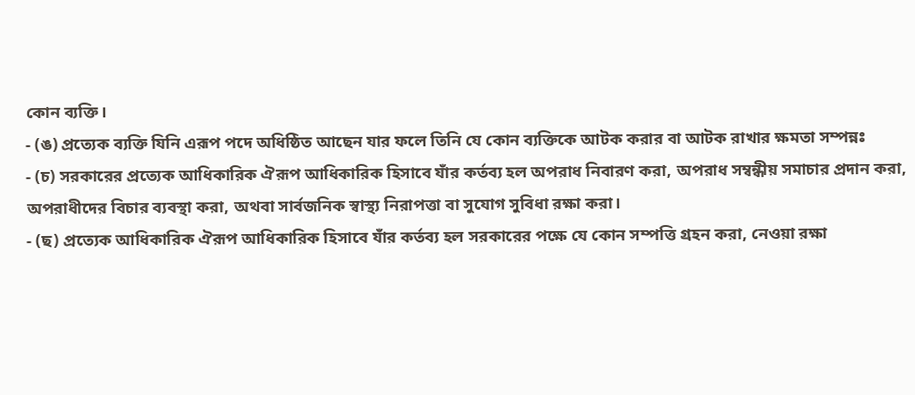কোন ব্যক্তি।
- (ঙ) প্রত্যেক ব্যক্তি যিনি এরূপ পদে অধিষ্ঠিত আছেন যার ফলে তিনি যে কোন ব্যক্তিকে আটক করার বা আটক রাখার ক্ষমতা সম্পন্নঃ
- (চ) সরকারের প্রত্যেক আধিকারিক ঐরূপ আধিকারিক হিসাবে যাঁর কর্তব্য হল অপরাধ নিবারণ করা, অপরাধ সম্বন্ধীয় সমাচার প্রদান করা, অপরাধীদের বিচার ব্যবস্থা করা, অথবা সার্বজনিক স্বাস্থ্য নিরাপত্তা বা সুযোগ সুবিধা রক্ষা করা।
- (ছ) প্রত্যেক আধিকারিক ঐরূপ আধিকারিক হিসাবে যাঁর কর্তব্য হল সরকারের পক্ষে যে কোন সম্পত্তি গ্রহন করা, নেওয়া রক্ষা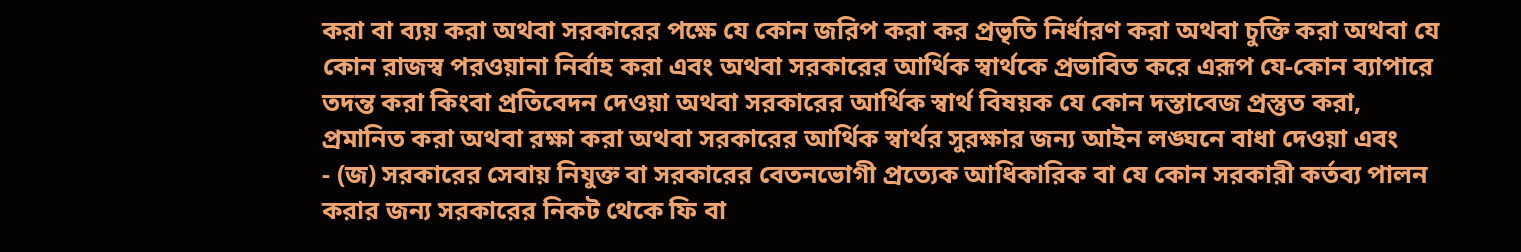করা বা ব্যয় করা অথবা সরকারের পক্ষে যে কোন জরিপ করা কর প্রভৃতি নির্ধারণ করা অথবা চুক্তি করা অথবা যে কোন রাজস্ব পরওয়ানা নির্বাহ করা এবং অথবা সরকারের আর্থিক স্বার্থকে প্রভাবিত করে এরূপ যে-কোন ব্যাপারে তদন্ত করা কিংবা প্রতিবেদন দেওয়া অথবা সরকারের আর্থিক স্বার্থ বিষয়ক যে কোন দস্তাবেজ প্রস্তুত করা, প্রমানিত করা অথবা রক্ষা করা অথবা সরকারের আর্থিক স্বার্থর সুরক্ষার জন্য আইন লঙ্ঘনে বাধা দেওয়া এবং
- (জ) সরকারের সেবায় নিযুক্ত বা সরকারের বেতনভোগী প্রত্যেক আধিকারিক বা যে কোন সরকারী কর্তব্য পালন করার জন্য সরকারের নিকট থেকে ফি বা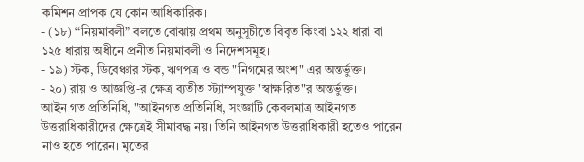কমিশন প্রাপক যে কোন আধিকারিক।
- (১৮) “নিয়মাবলী” বলতে বোঝায় প্রথম অনুসূচীতে বিবৃত কিংবা ১২২ ধারা বা ১২৫ ধারায় অধীনে প্রনীত নিয়মাবলী ও নিদেশসমূহ।
- ১৯) স্টক, ডিবেঞ্চার স্টক, ঋণপত্র ও বন্ড "নিগমের অংশ" এর অন্তর্ভুক্ত।
- ২০) রায় ও আজ্ঞপ্তি-র ক্ষেত্র ব্যতীত স্ট্যাম্পযুক্ত 'স্বাক্ষরিত"র অন্তর্ভুক্ত।
আইন গত প্রতিনিধি, "আইনগত প্রতিনিধি, সংজ্ঞাটি কেবলমাত্র আইনগত উত্তরাধিকারীদের ক্ষেত্রেই সীমাবদ্ধ নয়। তিনি আইনগত উত্তরাধিকারী হতেও পারেন নাও হতে পারেন। মৃতের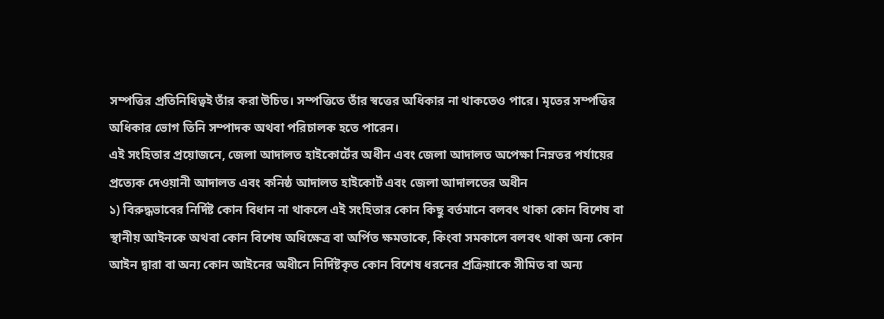সম্পত্তির প্রতিনিধিত্বই তাঁর করা উচিত। সম্পত্তিতে তাঁর স্বত্তের অধিকার না থাকতেও পারে। মৃতের সম্পত্তির অধিকার ভোগ তিনি সম্পাদক অথবা পরিচালক হতে পারেন।
এই সংহিতার প্রয়োজনে, জেলা আদালত হাইকোর্টের অধীন এবং জেলা আদালত অপেক্ষা নিম্নতর পর্যায়ের প্রত্যেক দেওয়ানী আদালত এবং কনিষ্ঠ আদালত হাইকোর্ট এবং জেলা আদালতের অধীন
১) বিরুদ্ধভাবের নির্দিষ্ট কোন বিধান না থাকলে এই সংহিতার কোন কিছু বর্তমানে বলবৎ থাকা কোন বিশেষ বা স্থানীয় আইনকে অথবা কোন বিশেষ অধিক্ষেত্র বা অর্পিত ক্ষমতাকে, কিংবা সমকালে বলবৎ থাকা অন্য কোন আইন দ্বারা বা অন্য কোন আইনের অধীনে নির্দিষ্টকৃত কোন বিশেষ ধরনের প্রক্রিয়াকে সীমিত বা অন্য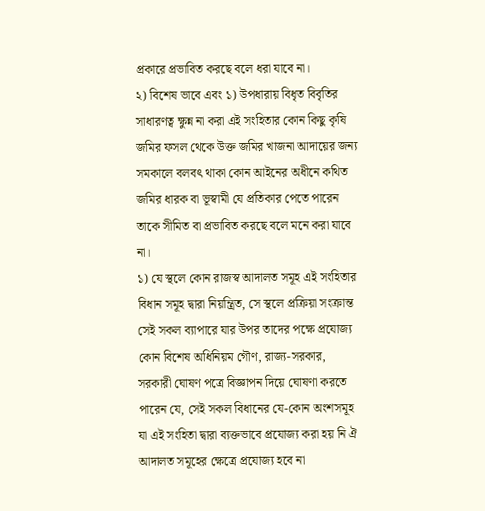প্রকারে প্রভাবিত করছে বলে ধরা যাবে না।
২) বিশেষ ভাবে এবং ১) উপধারায় বিধৃত বিবৃতির সাধারণত্ব ক্ষুন্ন না করা এই সংহিতার কোন কিছু কৃষি জমির ফসল থেকে উক্ত জমির খাজনা আদায়ের জন্য সমকালে বলবৎ থাকা কোন আইনের অধীনে কথিত জমির ধারক বা ভূস্বামী যে প্রতিকার পেতে পারেন তাকে সীমিত বা প্রভাবিত করছে বলে মনে করা যাবে না।
১) যে স্থলে কোন রাজস্ব আদালত সমূহ এই সংহিতার বিধান সমূহ দ্বারা নিয়ন্ত্রিত, সে স্থলে প্রক্রিয়া সংক্রান্ত সেই সকল ব্যাপারে যার উপর তাদের পক্ষে প্রযোজ্য কোন বিশেষ অধিনিয়ম গৌণ, রাজ্য-সরকার, সরকারী ঘোষণ পত্রে বিজ্ঞাপন দিয়ে ঘোষণা করতে পারেন যে, সেই সকল বিধানের যে-কোন অংশসমূহ যা এই সংহিতা দ্বারা ব্যক্তভাবে প্রযোজ্য করা হয় নি ঐ আদালত সমূহের ক্ষেত্রে প্রযোজ্য হবে না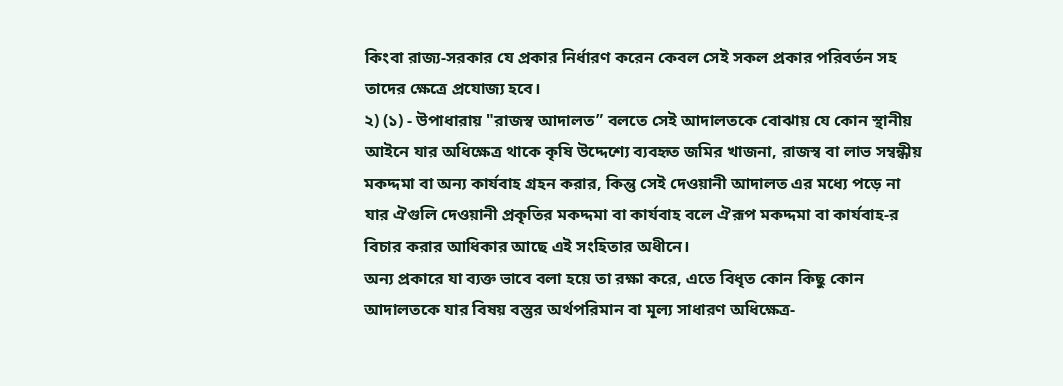কিংবা রাজ্য-সরকার যে প্রকার নির্ধারণ করেন কেবল সেই সকল প্রকার পরিবর্তন সহ তাদের ক্ষেত্রে প্রযোজ্য হবে।
২) (১) - উপাধারায় "রাজস্ব আদালত” বলতে সেই আদালতকে বোঝায় যে কোন স্থানীয় আইনে যার অধিক্ষেত্র থাকে কৃষি উদ্দেশ্যে ব্যবহৃত জমির খাজনা, রাজস্ব বা লাভ সম্বন্ধীয় মকদ্দমা বা অন্য কার্যবাহ গ্রহন করার, কিন্তু সেই দেওয়ানী আদালত এর মধ্যে পড়ে না যার ঐগুলি দেওয়ানী প্রকৃতির মকদ্দমা বা কার্যবাহ বলে ঐরূপ মকদ্দমা বা কার্যবাহ-র বিচার করার আধিকার আছে এই সংহিতার অধীনে।
অন্য প্রকারে যা ব্যক্ত ভাবে বলা হয়ে তা রক্ষা করে, এতে বিধৃত কোন কিছু কোন আদালতকে যার বিষয় বস্তুর অর্থপরিমান বা মূল্য সাধারণ অধিক্ষেত্র-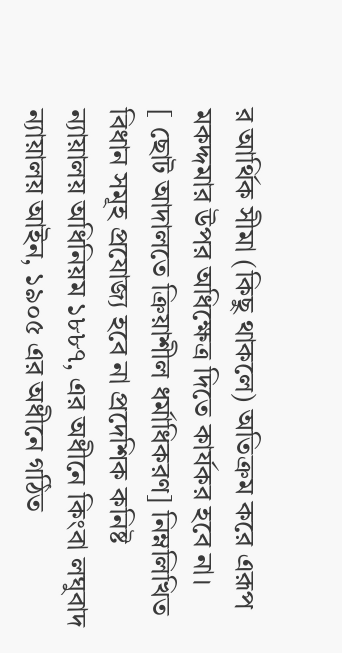র আর্থিক সীমা (কিছু থাকলে) অতিক্রম করে এরূপ মকদ্দমার উপর অধিক্ষেত্র দিতে কার্যকর হবে না।
[ ছোট আদালতে ক্রিয়াশীল ধর্মাধিকরণ] নিম্নলিখিত বিধান সমূহ প্রযোজ্য হবে না প্রদেশিক কনিষ্ট ন্যায়ালয় অধিনিয়ম ১৮৮৭, এর অধীনে কিংবা লঘুবাদ ন্যায়ালয় আইন, ১৯০৫ এর অধীনে গঠিত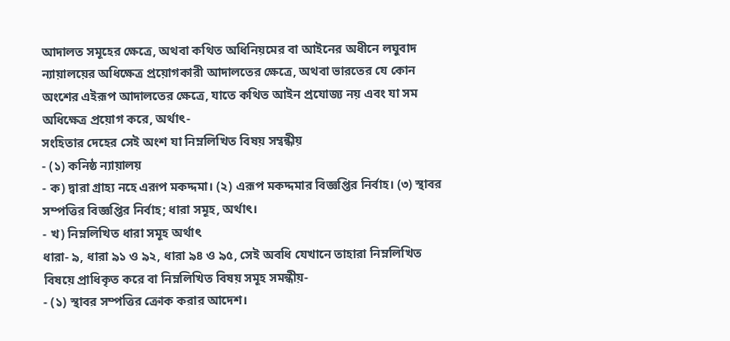আদালত সমূহের ক্ষেত্রে, অথবা কথিত অধিনিয়মের বা আইনের অধীনে লঘুবাদ ন্যায়ালয়ের অধিক্ষেত্র প্রয়োগকারী আদালতের ক্ষেত্রে, অথবা ভারতের যে কোন অংশের এইরূপ আদালতের ক্ষেত্রে, যাতে কথিত আইন প্রযোজ্য নয় এবং যা সম অধিক্ষেত্র প্রয়োগ করে, অর্থাৎ-
সংহিতার দেহের সেই অংশ যা নিম্নলিখিত বিষয় সম্বন্ধীয়
- (১) কনিষ্ঠ ন্যায়ালয়
- ক) দ্বারা গ্রাহ্য নহে এরূপ মকদ্দমা। (২) এরূপ মকদ্দমার বিজ্ঞপ্তির নির্বাহ। (৩) স্থাবর সম্পত্তির বিজ্ঞপ্তির নির্বাহ; ধারা সমূহ, অর্থাৎ।
- খ) নিম্নলিখিত ধারা সমূহ অর্থাৎ
ধারা- ৯, ধারা ৯১ ও ৯২, ধারা ৯৪ ও ৯৫, সেই অবধি যেখানে তাহারা নিম্নলিখিত বিষয়ে প্রাধিকৃত করে বা নিম্নলিখিত বিষয় সমূহ সমন্ধীয়-
- (১) স্থাবর সম্পত্তির ক্রোক করার আদেশ।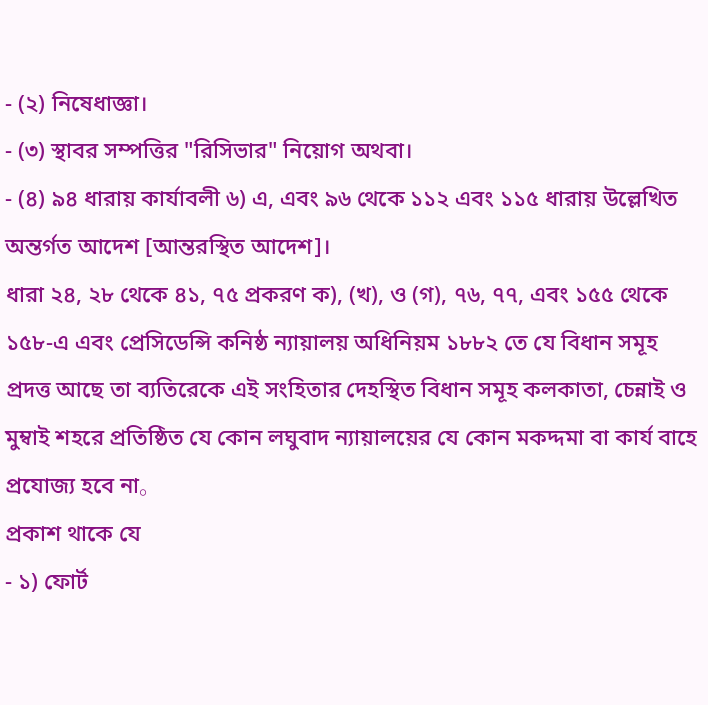- (২) নিষেধাজ্ঞা।
- (৩) স্থাবর সম্পত্তির "রিসিভার" নিয়োগ অথবা।
- (৪) ৯৪ ধারায় কার্যাবলী ৬) এ, এবং ৯৬ থেকে ১১২ এবং ১১৫ ধারায় উল্লেখিত অন্তর্গত আদেশ [আন্তরস্থিত আদেশ]।
ধারা ২৪, ২৮ থেকে ৪১, ৭৫ প্রকরণ ক), (খ), ও (গ), ৭৬, ৭৭, এবং ১৫৫ থেকে ১৫৮-এ এবং প্রেসিডেন্সি কনিষ্ঠ ন্যায়ালয় অধিনিয়ম ১৮৮২ তে যে বিধান সমূহ প্রদত্ত আছে তা ব্যতিরেকে এই সংহিতার দেহস্থিত বিধান সমূহ কলকাতা, চেন্নাই ও মুম্বাই শহরে প্রতিষ্ঠিত যে কোন লঘুবাদ ন্যায়ালয়ের যে কোন মকদ্দমা বা কার্য বাহে প্রযোজ্য হবে না。
প্রকাশ থাকে যে
- ১) ফোর্ট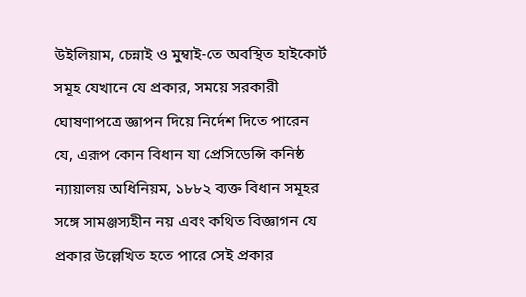উইলিয়াম, চেন্নাই ও মুম্বাই-তে অবস্থিত হাইকোর্ট সমূহ যেখানে যে প্রকার, সময়ে সরকারী ঘোষণাপত্রে জ্ঞাপন দিয়ে নির্দেশ দিতে পারেন যে, এরূপ কোন বিধান যা প্রেসিডেন্সি কনিষ্ঠ ন্যায়ালয় অধিনিয়ম, ১৮৮২ ব্যক্ত বিধান সমূহর সঙ্গে সামঞ্জস্যহীন নয় এবং কথিত বিজ্ঞাগন যে প্রকার উল্লেখিত হতে পারে সেই প্রকার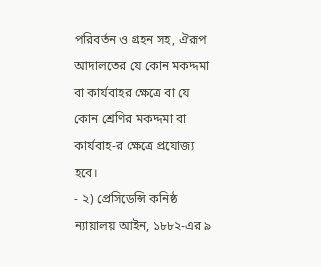পরিবর্তন ও গ্রহন সহ, ঐরূপ আদালতের যে কোন মকদ্দমা বা কার্যবাহর ক্ষেত্রে বা যে কোন শ্রেণির মকদ্দমা বা কার্যবাহ-র ক্ষেত্রে প্রযোজ্য হবে।
- ২) প্রেসিডেন্সি কনিষ্ঠ ন্যায়ালয় আইন, ১৮৮২-এর ৯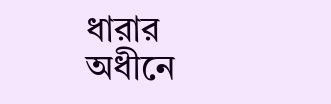ধারার অধীনে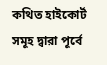কথিত হাইকোর্ট সমূহ দ্বারা পূর্বে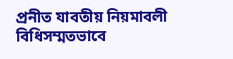প্রনীত যাবতীয় নিয়মাবলী বিধিসম্মতভাবে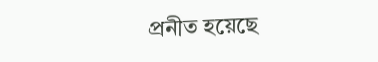প্রনীত হয়েছে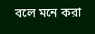বলে মনে করা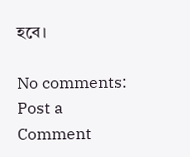হবে।

No comments:
Post a Comment